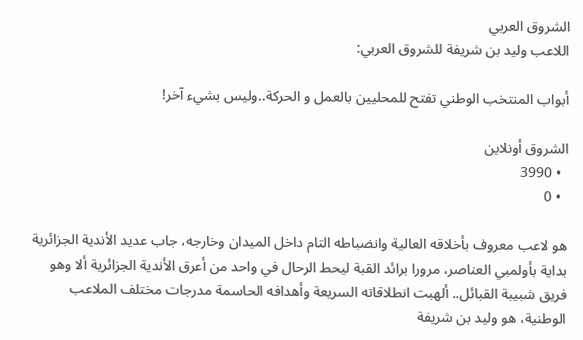الشروق العربي
اللاعب وليد بن شريفة للشروق العربي:

أبواب المنتخب الوطني تفتح للمحليين بالعمل و الحركة..وليس بشيء آخر!

الشروق أونلاين
  • 3990
  • 0

هو لاعب معروف بأخلاقه العالية وانضباطه التام داخل الميدان وخارجه، جاب عديد الأندية الجزائرية بداية بأولمبي العناصر، مرورا برائد القبة ليحط الرحال في واحد من أعرق الأندية الجزائرية ألا وهو فريق شبيبة القبائل.. ألهبت انطلاقاته السريعة وأهدافه الحاسمة مدرجات مختلف الملاعب الوطنية، هو وليد بن شريفة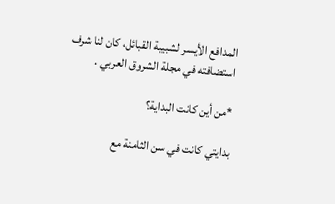المدافع الأيسر لشبيبة القبائل، كان لنا شرف استضافته في مجلة الشروق العربي .

*من أين كانت البداية؟

بدايتي كانت في سن الثامنة مع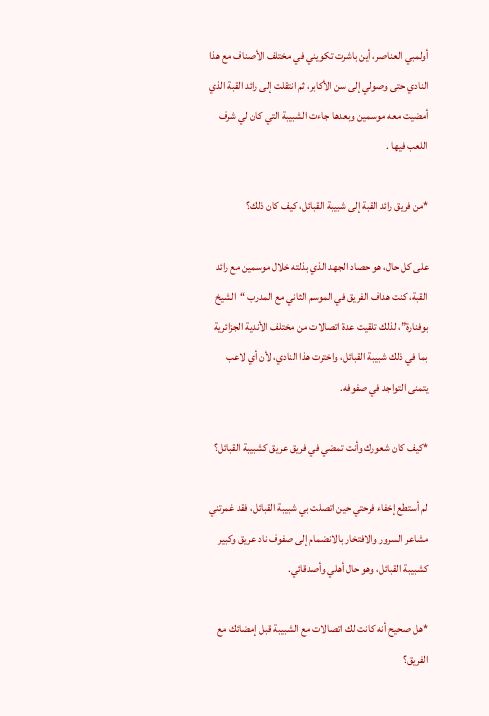أولمبي العناصر، أين باشرت تكويني في مختلف الأصناف مع هذا النادي حتى وصولي إلى سن الأكابر، ثم انتقلت إلى رائد القبة الذي أمضيت معه موسمين وبعدها جاءت الشبيبة التي كان لي شرف اللعب فيها .

*من فريق رائد القبة إلى شبيبة القبائل، كيف كان ذلك؟

على كل حال، هو حصاد الجهد الذي بذلته خلال موسمين مع رائد القبة، كنت هداف الفريق في الموسم الثاني مع المدرب “الشيخ بوفنارة”، لذلك تلقيت عدة اتصالات من مختلف الأندية الجزائرية بما في ذلك شبيبة القبائل، واخترت هذا النادي، لأن أي لاعب يتمنى التواجد في صفوفه.

*كيف كان شعورك وأنت تمضي في فريق عريق كشبيبة القبائل؟

لم أستطع إخفاء فرحتي حين اتصلت بي شبيبة القبائل، فقد غمرتني مشاعر السرور والافتخار بالانضمام إلى صفوف ناد عريق وكبير كشبيبة القبائل، وهو حال أهلي وأصدقائي.

*هل صحيح أنه كانت لك اتصالات مع الشبيبة قبل إمضائك مع الفريق؟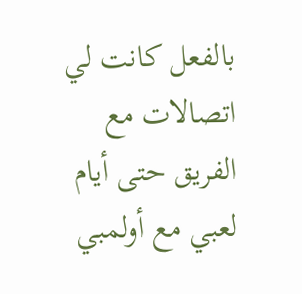بالفعل كانت لي اتصالات مع الفريق حتى أيام لعبي مع أولمبي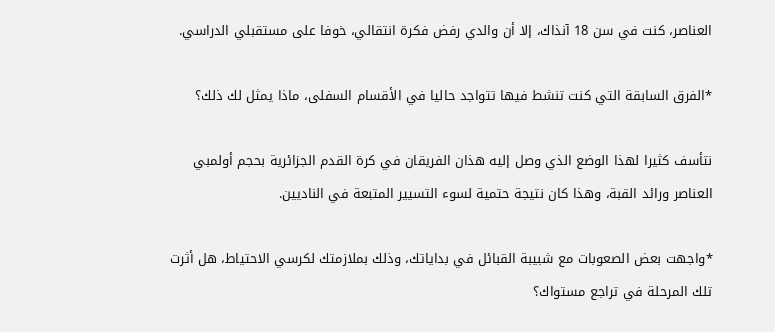العناصر، كنت في سن 18 آنذاك، إلا أن والدي رفض فكرة انتقالي، خوفا على مستقبلي الدراسي.

*الفرق السابقة التي كنت تنشط فيها تتواجد حاليا في الأقسام السفلى، ماذا يمثل لك ذلك؟

نتأسف كثيرا لهذا الوضع الذي وصل إليه هذان الفريقان في كرة القدم الجزائرية بحجم أولمبي العناصر ورائد القبة، وهذا كان نتيجة حتمية لسوء التسيير المتبعة في الناديين.

*واجهت بعض الصعوبات مع شبيبة القبائل في بداياتك، وذلك بملازمتك لكرسي الاحتياط، هل أثرت تلك المرحلة في تراجع مستواك؟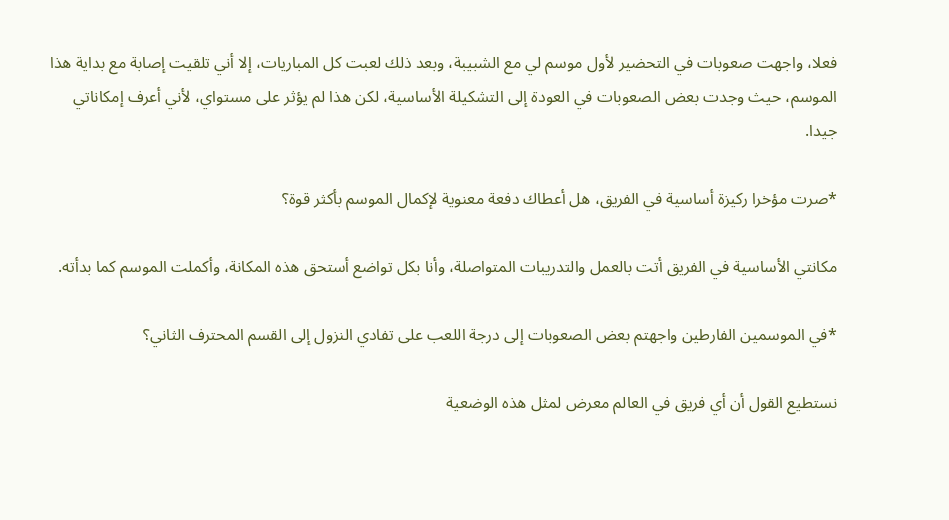فعلا، واجهت صعوبات في التحضير لأول موسم لي مع الشبيبة، وبعد ذلك لعبت كل المباريات، إلا أني تلقيت إصابة مع بداية هذا الموسم، حيث وجدت بعض الصعوبات في العودة إلى التشكيلة الأساسية، لكن هذا لم يؤثر على مستواي، لأني أعرف إمكاناتي جيدا.

*صرت مؤخرا ركيزة أساسية في الفريق، هل أعطاك دفعة معنوية لإكمال الموسم بأكثر قوة؟

مكانتي الأساسية في الفريق أتت بالعمل والتدريبات المتواصلة، وأنا بكل تواضع أستحق هذه المكانة، وأكملت الموسم كما بدأته.

*في الموسمين الفارطين واجهتم بعض الصعوبات إلى درجة اللعب على تفادي النزول إلى القسم المحترف الثاني؟

نستطيع القول أن أي فريق في العالم معرض لمثل هذه الوضعية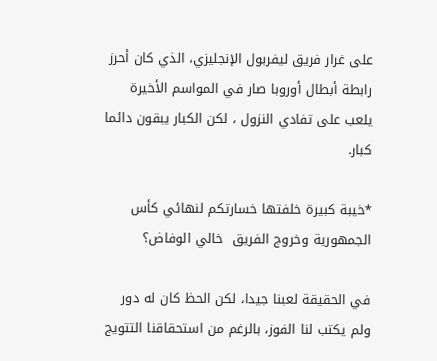على غرار فريق ليفربول الإنجليزي، الذي كان أحرز رابطة أبطال أوروبا صار في المواسم الأخيرة يلعب على تفادي النزول ، لكن الكبار يبقون دائما كبار.

*خيبة كبيرة خلفتها خسارتكم لنهائي كأس الجمهورية وخروج الفريق  خالي الوفاض؟

في الحقيقة لعبنا جيدا، لكن الحظ كان له دور ولم يكتب لنا الفوز، بالرغم من استحقاقنا التتويج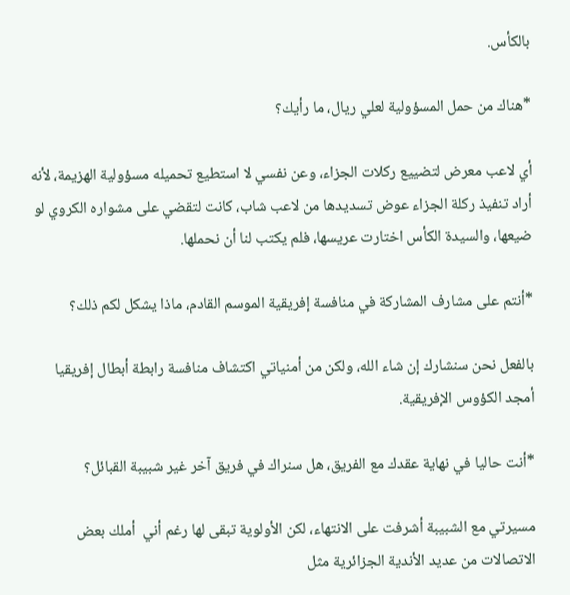بالكأس.

*هناك من حمل المسؤولية لعلي ريال، ما رأيك؟

أي لاعب معرض لتضييع ركلات الجزاء، وعن نفسي لا استطيع تحميله مسؤولية الهزيمة، لأنه أراد تنفيذ ركلة الجزاء عوض تسديدها من لاعب شاب، كانت لتقضي على مشواره الكروي لو ضيعها، والسيدة الكأس اختارت عريسها، فلم يكتب لنا أن نحملها.

*أنتم على مشارف المشاركة في منافسة إفريقية الموسم القادم، ماذا يشكل لكم ذلك؟

بالفعل نحن سنشارك إن شاء الله، ولكن من أمنياتي اكتشاف منافسة رابطة أبطال إفريقيا أمجد الكؤوس الإفريقية.

*أنت حاليا في نهاية عقدك مع الفريق، هل سنراك في فريق آخر غير شبيبة القبائل؟

مسيرتي مع الشبيبة أشرفت على الانتهاء، لكن الأولوية تبقى لها رغم أني  أملك بعض الاتصالات من عديد الأندية الجزائرية مثل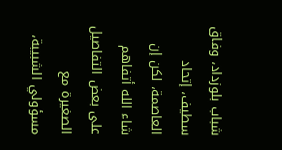شباب بلوزداد، وفاق سطيف، إتحاد العاصمة، لكن إن شاء الله أتفاهم على بعض التفاصيل الصغيرة مع مسؤولي الشبيبة،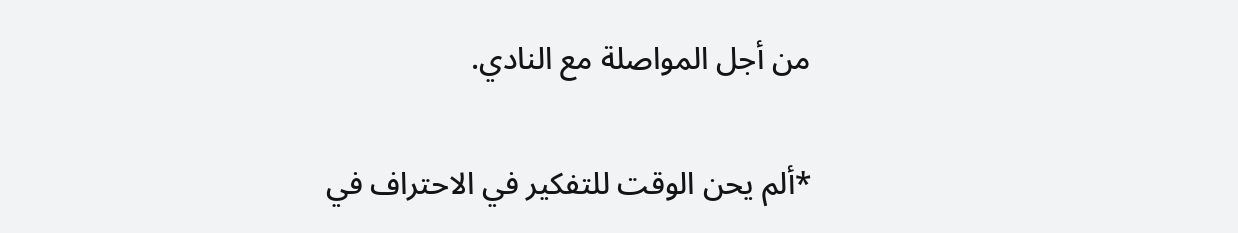من أجل المواصلة مع النادي.

*ألم يحن الوقت للتفكير في الاحتراف في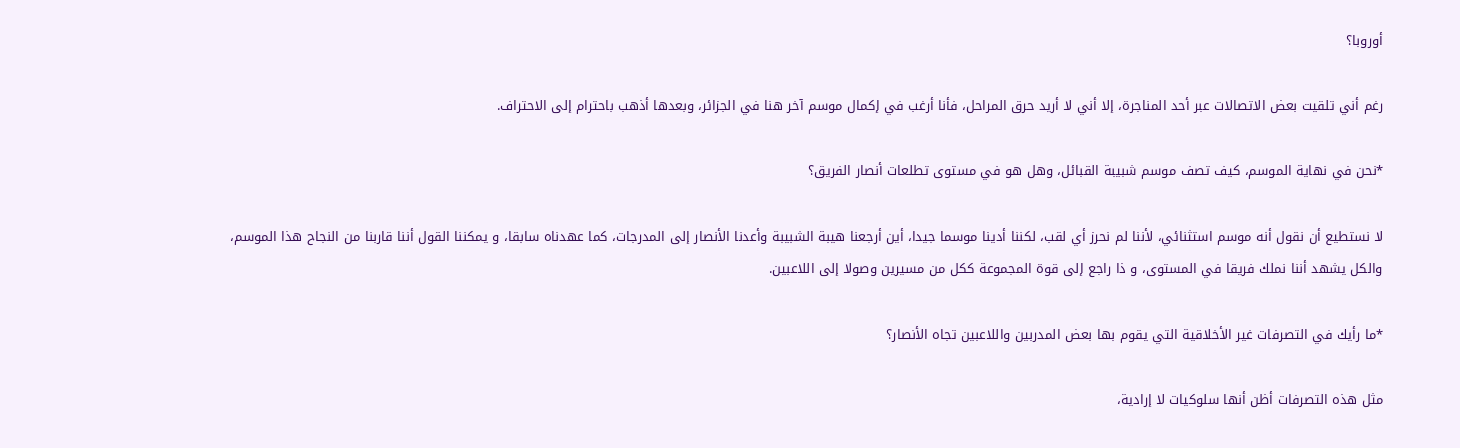أوروبا؟

رغم أني تلقيت بعض الاتصالات عبر أحد المناجرة، إلا أني لا أريد حرق المراحل، فأنا أرغب في إكمال موسم آخر هنا في الجزائر، وبعدها أذهب باحترام إلى الاحتراف.

*نحن في نهاية الموسم، كيف تصف موسم شبيبة القبائل، وهل هو في مستوى تطلعات أنصار الفريق؟

لا نستطيع أن نقول أنه موسم استثنائي، لأننا لم نحرز أي لقب، لكننا أدينا موسما جيدا، أين أرجعنا هيبة الشبيبة وأعدنا الأنصار إلى المدرجات، كما عهدناه سابقا، و يمكننا القول أننا قاربنا من النجاح هذا الموسم، والكل يشهد أننا نملك فريقا في المستوى، و ذا راجع إلى قوة المجموعة ككل من مسيرين وصولا إلى اللاعبين.

*ما رأيك في التصرفات غير الأخلاقية التي يقوم بها بعض المدربين واللاعبين تجاه الأنصار؟

مثل هذه التصرفات أظن أنها سلوكيات لا إرادية،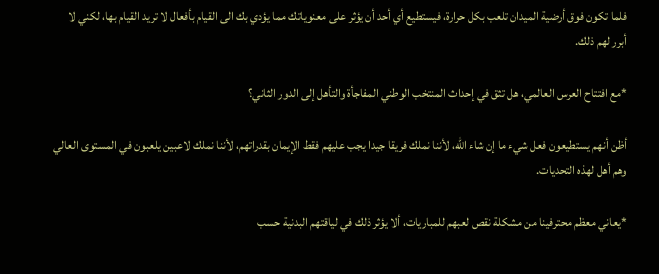فلما تكون فوق أرضية الميدان تلعب بكل حرارة، فيستطيع أي أحد أن يؤثر على معنوياتك مما يؤدي بك الى القيام بأفعال لا تريد القيام بها، لكني لا أبرر لهم ذلك.

*مع افتتاح العرس العالمي، هل تثق في إحداث المنتخب الوطني المفاجأة والتأهل إلى الدور الثاني؟

أظن أنهم يستطيعون فعل شيء ما إن شاء الله، لأننا نملك فريقا جيدا يجب عليهم فقط الإيمان بقدراتهم، لأننا نملك لاعبين يلعبون في المستوى العالي وهم أهل لهذه التحديات.

*يعاني معظم محترفينا من مشكلة نقص لعبهم للمباريات، ألا يؤثر ذلك في لياقتهم البدنية حسب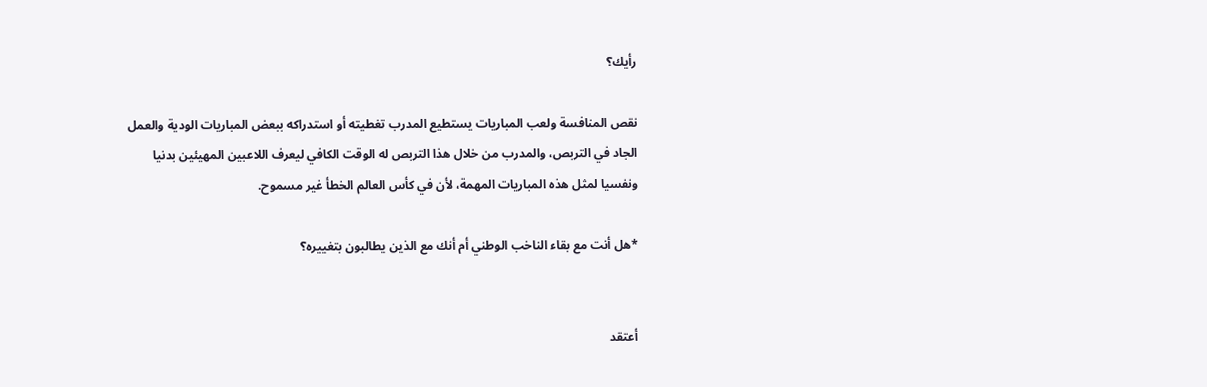رأيك؟

نقص المنافسة ولعب المباريات يستطيع المدرب تغطيته أو استدراكه ببعض المباريات الودية والعمل الجاد في التربص، والمدرب من خلال هذا التربص له الوقت الكافي ليعرف اللاعبين المهيئين بدنيا ونفسيا لمثل هذه المباريات المهمة، لأن في كأس العالم الخطأ غير مسموح.

*هل أنت مع بقاء الناخب الوطني أم أنك مع الذين يطالبون بتغييره؟


أعتقد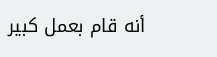أنه قام بعمل كبير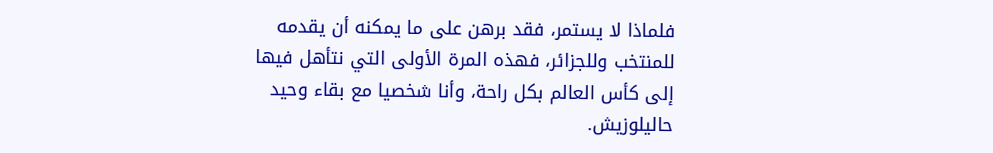فلماذا لا يستمر، فقد برهن على ما يمكنه أن يقدمه للمنتخب وللجزائر، فهذه المرة الأولى التي نتأهل فيها إلى كأس العالم بكل راحة، وأنا شخصيا مع بقاء وحيد حاليلوزيش.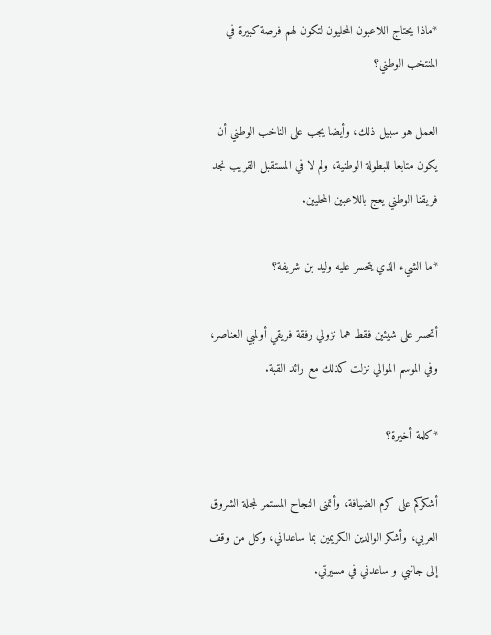*ماذا يحتاج اللاعبون المحليون لتكون لهم فرصة كبيرة في المنتخب الوطني؟

العمل هو سبيل ذلك، وأيضا يجب على الناخب الوطني أن يكون متابعا للبطولة الوطنية، ولم لا في المستقبل القريب نجد فريقنا الوطني يعج باللاعبين المحليين.

*ما الشيء الذي يتحسر عليه وليد بن شريفة؟

أتحسر على شيئين فقط هما نزولي رفقة فريقي أولمبي العناصر، وفي الموسم الموالي نزلت كذلك مع رائد القبة.

*كلمة أخيرة؟

أشكركم على كرم الضيافة، وأتمنى النجاح المستمر لمجلة الشروق العربي، وأشكر الوالدين الكريمين بما ساعداني، وكل من وقف إلى جانبي و ساعدني في مسيرتي.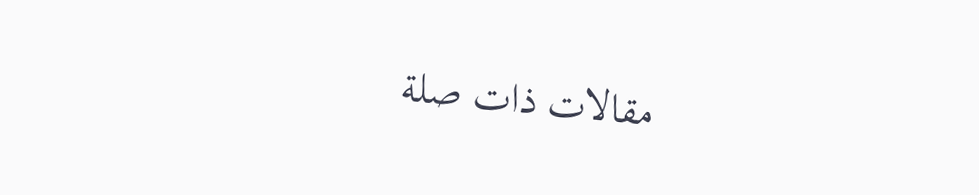مقالات ذات صلة